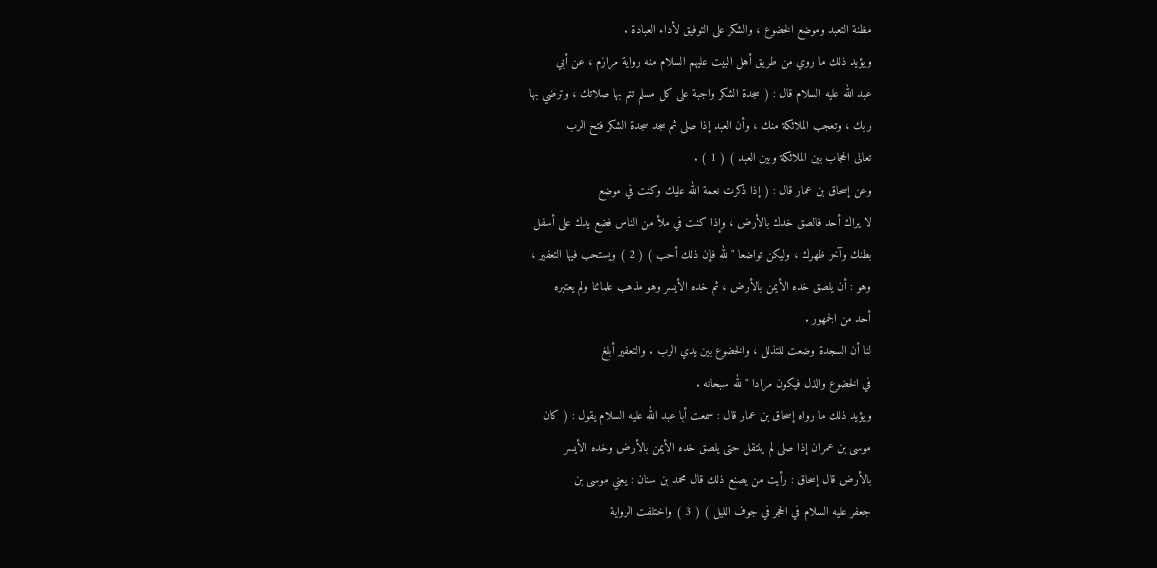مظنة التعبد وموضع الخضوع ، والشكر على التوفيق لأداء العبادة .
ويؤيد ذلك ما روي من طريق أهل البيت عليهم السلام منه رواية مرازم ، عن أبي
عبد الله عليه السلام قال : ( سجدة الشكر واجبة على كل مسلم تتم بها صلاتك ، وترضي بها
ربك ، وتعجب الملائكة منك ، وأن العبد إذا صلى ثم سجد سجدة الشكر فتح الرب
تعالى الحجاب بين الملائكة وبين العبد ) ( 1 ) .
وعن إسحاق بن عمار قال : ( إذا ذكرت نعمة الله عليك وكنت في موضع
لا يراك أحد فالصق خدك بالأرض ، وإذا كنت في ملأ من الناس فضع يدك على أسفل
بطنك وآخر ظهرك ، وليكن تواضعا " لله فإن ذلك أحب ) ( 2 ) ويستحب فيها التعفير ،
وهو : أن يلصق خده الأيمن بالأرض ، ثم خده الأيسر وهو مذهب علمائنا ولم يعتبره
أحد من الجمهور .
لنا أن السجدة وضعت للتذلل ، والخضوع بين يدي الرب . والتعفير أبلغ
في الخضوع والذل فيكون مرادا " لله سبحانه .
ويؤيد ذلك ما رواه إسحاق بن عمار قال : سمعت أبا عبد الله عليه السلام يقول : ( كان
موسى بن عمران إذا صلى لم ينتقل حتى يلصق خده الأيمن بالأرض وخده الأيسر
بالأرض قال إسحاق : رأيت من يصنع ذلك قال محمد بن سنان : يعني موسى بن
جعفر عليه السلام في الحجر في جوف الليل ) ( 3 ) واختلفت الرواية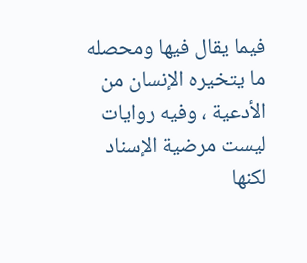فيما يقال فيها ومحصله
ما يتخيره الإنسان من الأدعية ، وفيه روايات ليست مرضية الإسناد لكنها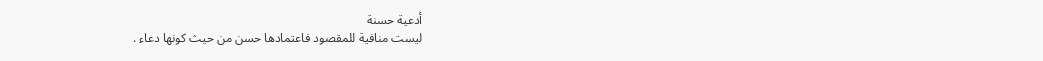أدعية حسنة
ليست منافية للمقصود فاعتمادها حسن من حيث كونها دعاء .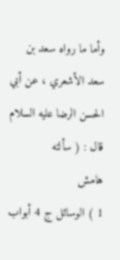وأما ما رواه سعد بن سعد الأشعري ، عن أبي الحسن الرضا عليه السلام قال : ( سألته
هامش
1 ) الوسائل ج 4 أبواب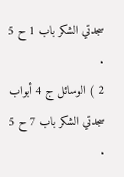سجدتي الشكر باب 1 ح 5 .
2 ) الوسائل ج 4 أبواب سجدتي الشكر باب 7 ح 5 .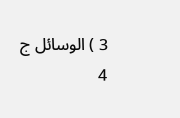3 ) الوسائل ج 4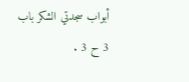أبواب سجدتي الشكر باب 3 ح 3 .